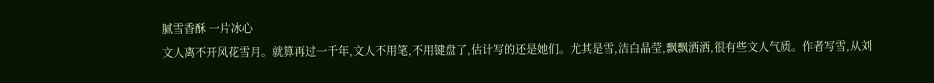腻雪香酥 一片冰心
文人离不开风花雪月。就算再过一千年,文人不用笔,不用键盘了,估计写的还是她们。尤其是雪,洁白晶莹,飘飘洒洒,很有些文人气质。作者写雪,从刘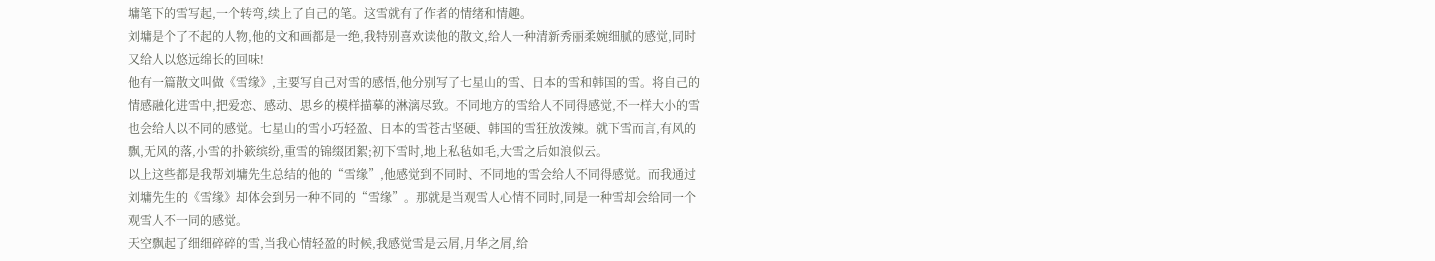墉笔下的雪写起,一个转弯,续上了自己的笔。这雪就有了作者的情绪和情趣。
刘墉是个了不起的人物,他的文和画都是一绝,我特别喜欢读他的散文,给人一种清新秀丽柔婉细腻的感觉,同时又给人以悠远绵长的回味!
他有一篇散文叫做《雪缘》,主要写自己对雪的感悟,他分别写了七星山的雪、日本的雪和韩国的雪。将自己的情感融化进雪中,把爱恋、感动、思乡的模样描摹的淋漓尽致。不同地方的雪给人不同得感觉,不一样大小的雪也会给人以不同的感觉。七星山的雪小巧轻盈、日本的雪苍古坚硬、韩国的雪狂放泼辣。就下雪而言,有风的飘,无风的落,小雪的扑簌缤纷,重雪的锦缀团絮;初下雪时,地上私毡如毛,大雪之后如浪似云。
以上这些都是我帮刘墉先生总结的他的“雪缘”,他感觉到不同时、不同地的雪会给人不同得感觉。而我通过刘墉先生的《雪缘》却体会到另一种不同的“雪缘”。那就是当观雪人心情不同时,同是一种雪却会给同一个观雪人不一同的感觉。
天空飘起了细细碎碎的雪,当我心情轻盈的时候,我感觉雪是云屑,月华之屑,给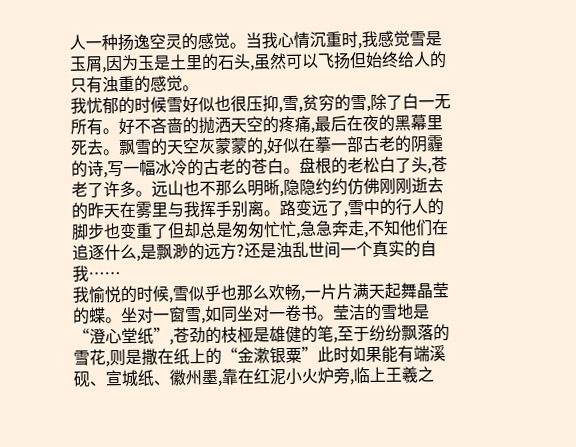人一种扬逸空灵的感觉。当我心情沉重时,我感觉雪是玉屑,因为玉是土里的石头,虽然可以飞扬但始终给人的只有浊重的感觉。
我忧郁的时候雪好似也很压抑,雪,贫穷的雪,除了白一无所有。好不吝啬的抛洒天空的疼痛,最后在夜的黑幕里死去。飘雪的天空灰蒙蒙的,好似在摹一部古老的阴霾的诗,写一幅冰冷的古老的苍白。盘根的老松白了头,苍老了许多。远山也不那么明晰,隐隐约约仿佛刚刚逝去的昨天在雾里与我挥手别离。路变远了,雪中的行人的脚步也变重了但却总是匆匆忙忙,急急奔走,不知他们在追逐什么,是飘渺的远方?还是浊乱世间一个真实的自我……
我愉悦的时候,雪似乎也那么欢畅,一片片满天起舞晶莹的蝶。坐对一窗雪,如同坐对一卷书。莹洁的雪地是“澄心堂纸”,苍劲的枝桠是雄健的笔,至于纷纷飘落的雪花,则是撒在纸上的“金漱银粟”此时如果能有端溪砚、宣城纸、徽州墨,靠在红泥小火炉旁,临上王羲之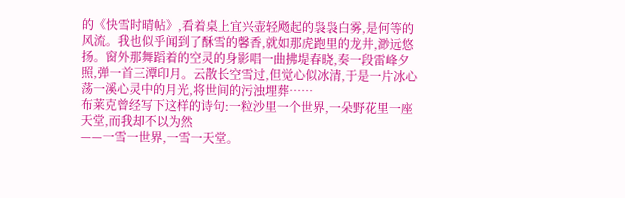的《快雪时晴帖》,看着桌上宜兴壶轻飏起的袅袅白雾,是何等的风流。我也似乎闻到了酥雪的馨香,就如那虎跑里的龙井,渺远悠扬。窗外那舞蹈着的空灵的身影唱一曲拂堤春晓,奏一段雷峰夕照,弹一首三潭印月。云散长空雪过,但觉心似冰清,于是一片冰心荡一溪心灵中的月光,将世间的污浊埋葬……
布莱克曾经写下这样的诗句:一粒沙里一个世界,一朵野花里一座天堂,而我却不以为然
——一雪一世界,一雪一天堂。